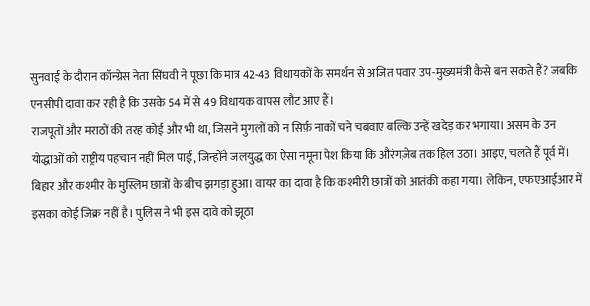सुनवाई के दौरान कॉन्ग्रेस नेता सिंघवी ने पूछा कि मात्र 42-43 विधायकों के समर्थन से अजित पवार उप-मुख्यमंत्री कैसे बन सकते हैं? जबकि एनसीपी दावा कर रही है कि उसके 54 में से 49 विधायक वापस लौट आए हैं।
राजपूतों और मराठों की तरह कोई और भी था, जिसने मुगलों को न सिर्फ़ नाकों चने चबवाए बल्कि उन्हें खदेड़ कर भगाया। असम के उन योद्धाओं को राष्ट्रीय पहचान नहीं मिल पाई, जिन्होंने जलयुद्ध का ऐसा नमूना पेश किया कि औरंगज़ेब तक हिल उठा। आइए, चलते हैं पूर्व में।
बिहार और कश्मीर के मुस्लिम छात्रों के बीच झगड़ा हुआ। वायर का दावा है कि कश्मीरी छात्रों को आतंकी कहा गया। लेकिन, एफएआईआर में इसका कोई जिक्र नहीं है। पुलिस ने भी इस दावे को झूठा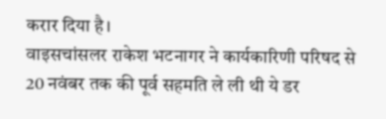करार दिया है।
वाइसचांसलर राकेश भटनागर ने कार्यकारिणी परिषद से 20 नवंबर तक की पूर्व सहमति ले ली थी ये डर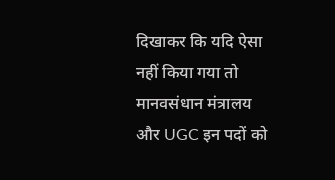दिखाकर कि यदि ऐसा नहीं किया गया तो मानवसंधान मंत्रालय और UGC इन पदों को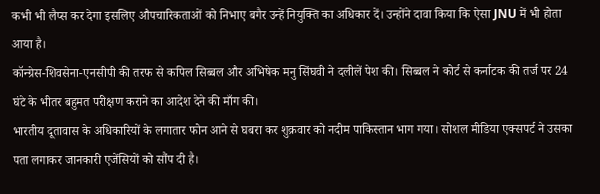कभी भी लैप्स कर देगा इसलिए औपचारिकताओं को निभाए बगैर उन्हें नियुक्ति का अधिकार दें। उन्होंने दावा किया कि ऐसा JNU में भी होता आया है।
कॉन्ग्रेस-शिवसेना-एनसीपी की तरफ से कपिल सिब्बल और अभिषेक मनु सिंघवी ने दलीलें पेश की। सिब्बल ने कोर्ट से कर्नाटक की तर्ज पर 24 घंटे के भीतर बहुमत परीक्षण कराने का आदेश देने की माँग की।
भारतीय दूतावास के अधिकारियों के लगातार फोन आने से घबरा कर शुक्रवार को नदीम पाकिस्तान भाग गया। सोशल मीडिया एक्सपर्ट ने उसका पता लगाकर जानकारी एजेंसियों को सौंप दी है।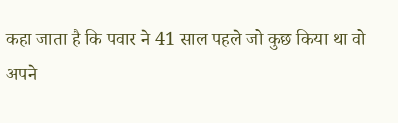कहा जाता है कि पवार ने 41 साल पहले जो कुछ किया था वो अपने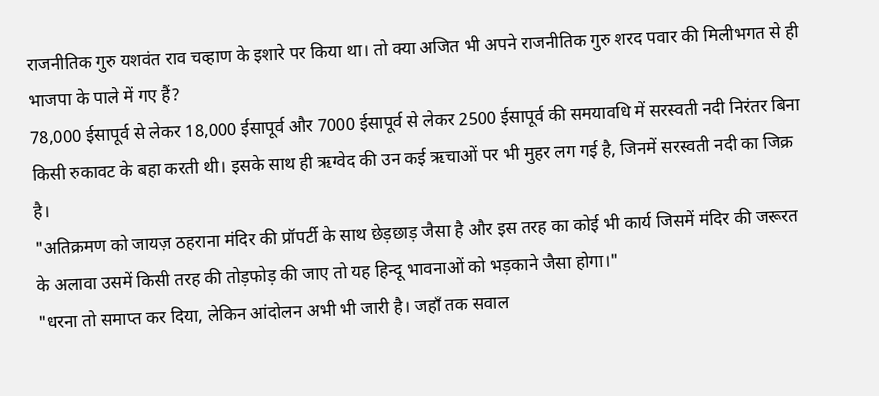राजनीतिक गुरु यशवंत राव चव्हाण के इशारे पर किया था। तो क्या अजित भी अपने राजनीतिक गुरु शरद पवार की मिलीभगत से ही भाजपा के पाले में गए हैं?
78,000 ईसापूर्व से लेकर 18,000 ईसापूर्व और 7000 ईसापूर्व से लेकर 2500 ईसापूर्व की समयावधि में सरस्वती नदी निरंतर बिना किसी रुकावट के बहा करती थी। इसके साथ ही ऋग्वेद की उन कई ऋचाओं पर भी मुहर लग गई है, जिनमें सरस्वती नदी का जिक्र है।
"अतिक्रमण को जायज़ ठहराना मंदिर की प्रॉपर्टी के साथ छेड़छाड़ जैसा है और इस तरह का कोई भी कार्य जिसमें मंदिर की जरूरत के अलावा उसमें किसी तरह की तोड़फोड़ की जाए तो यह हिन्दू भावनाओं को भड़काने जैसा होगा।"
"धरना तो समाप्त कर दिया, लेकिन आंदोलन अभी भी जारी है। जहाँ तक सवाल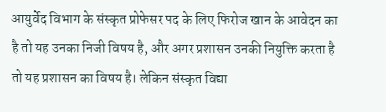आयुर्वेद विभाग के संस्कृत प्रोफेसर पद के लिए फिरोज खान के आवेदन का है तो यह उनका निजी विषय है, और अगर प्रशासन उनकी नियुक्ति करता है तो यह प्रशासन का विषय है। लेकिन संस्कृत विद्या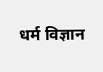धर्म विज्ञान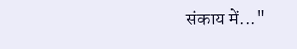संकाय में..."